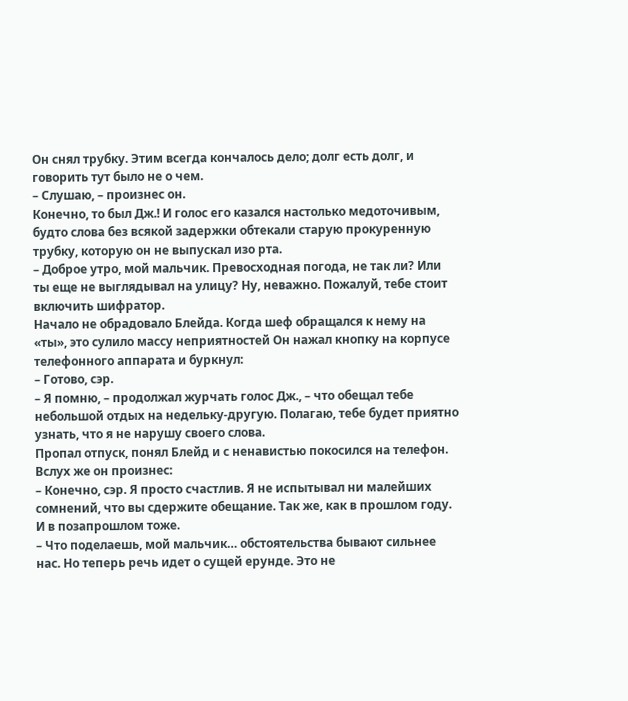Он снял трубку. Этим всегда кончалось дело; долг есть долг, и говорить тут было не о чем.
– Слушаю, – произнес он.
Конечно, то был Дж.! И голос его казался настолько медоточивым, будто слова без всякой задержки обтекали старую прокуренную трубку, которую он не выпускал изо рта.
– Доброе утро, мой мальчик. Превосходная погода, не так ли? Или ты еще не выглядывал на улицу? Ну, неважно. Пожалуй, тебе стоит включить шифратор.
Начало не обрадовало Блейда. Когда шеф обращался к нему на «ты», это сулило массу неприятностей Он нажал кнопку на корпусе телефонного аппарата и буркнул:
– Готово, сэр.
– Я помню, – продолжал журчать голос Дж., – что обещал тебе небольшой отдых на недельку-другую. Полагаю, тебе будет приятно узнать, что я не нарушу своего слова.
Пропал отпуск, понял Блейд и с ненавистью покосился на телефон. Вслух же он произнес:
– Конечно, сэр. Я просто счастлив. Я не испытывал ни малейших сомнений, что вы сдержите обещание. Так же, как в прошлом году. И в позапрошлом тоже.
– Что поделаешь, мой мальчик… обстоятельства бывают сильнее нас. Но теперь речь идет о сущей ерунде. Это не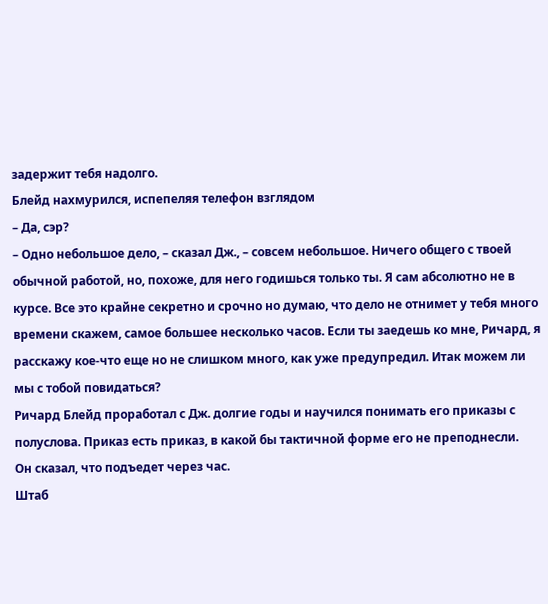задержит тебя надолго.
Блейд нахмурился, испепеляя телефон взглядом
– Да, сэр?
– Одно небольшое дело, – сказал Дж., – совсем небольшое. Ничего общего с твоей обычной работой, но, похоже, для него годишься только ты. Я сам абсолютно не в курсе. Все это крайне секретно и срочно но думаю, что дело не отнимет у тебя много времени скажем, самое большее несколько часов. Если ты заедешь ко мне, Ричард, я расскажу кое-что еще но не слишком много, как уже предупредил. Итак можем ли мы с тобой повидаться?
Ричард Блейд проработал с Дж. долгие годы и научился понимать его приказы с полуслова. Приказ есть приказ, в какой бы тактичной форме его не преподнесли.
Он сказал, что подъедет через час.
Штаб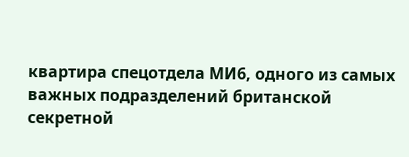квартира спецотдела МИ6, одного из самых важных подразделений британской секретной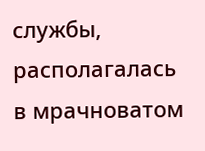службы, располагалась в мрачноватом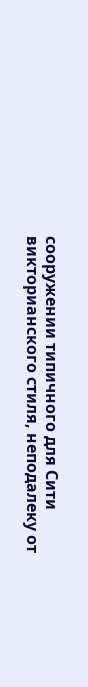сооружении типичного для Сити викторианского стиля, неподалеку от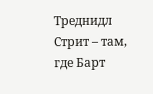Треднидл Стрит – там, где Барт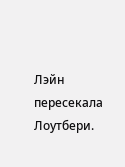Лэйн пересекала Лоутбери.